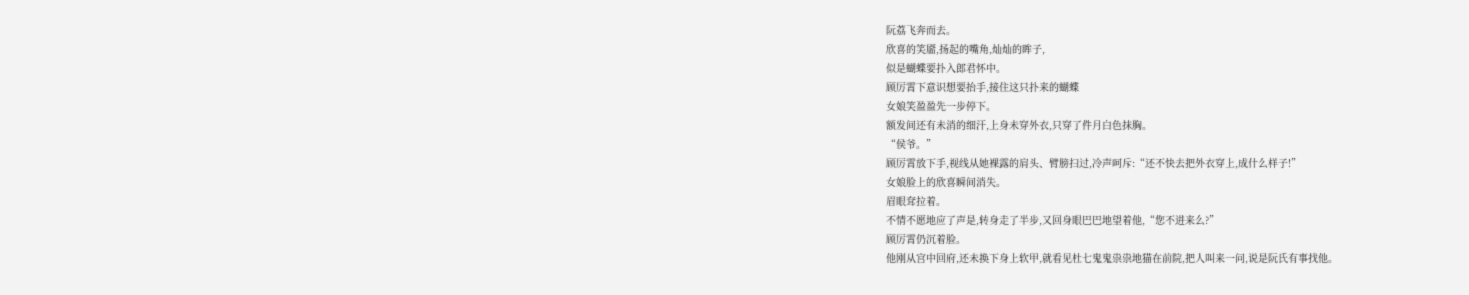阮荔飞奔而去。
欣喜的笑靥,扬起的嘴角,灿灿的眸子,
似是蝴蝶要扑入郎君怀中。
顾厉霄下意识想要抬手,接住这只扑来的蝴蝶
女娘笑盈盈先一步停下。
额发间还有未消的细汗,上身未穿外衣,只穿了件月白色抹胸。
“侯爷。”
顾厉霄放下手,视线从她裸露的肩头、臂膀扫过,冷声呵斥:“还不快去把外衣穿上,成什么样子!”
女娘脸上的欣喜瞬间消失。
眉眼耷拉着。
不情不愿地应了声是,转身走了半步,又回身眼巴巴地望着他,“您不进来么?”
顾厉霄仍沉着脸。
他刚从宫中回府,还未换下身上软甲,就看见杜七鬼鬼祟祟地猫在前院,把人叫来一问,说是阮氏有事找他。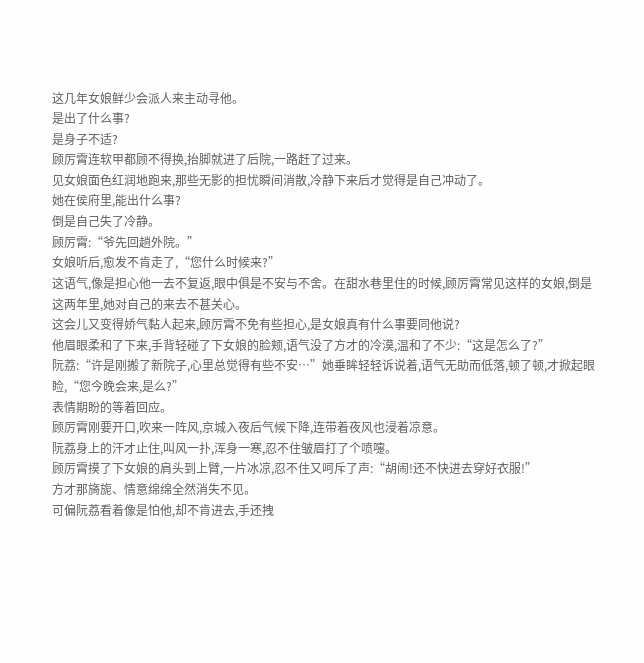这几年女娘鲜少会派人来主动寻他。
是出了什么事?
是身子不适?
顾厉霄连软甲都顾不得换,抬脚就进了后院,一路赶了过来。
见女娘面色红润地跑来,那些无影的担忧瞬间消散,冷静下来后才觉得是自己冲动了。
她在侯府里,能出什么事?
倒是自己失了冷静。
顾厉霄:“爷先回趟外院。”
女娘听后,愈发不肯走了,“您什么时候来?”
这语气,像是担心他一去不复返,眼中俱是不安与不舍。在甜水巷里住的时候,顾厉霄常见这样的女娘,倒是这两年里,她对自己的来去不甚关心。
这会儿又变得娇气黏人起来,顾厉霄不免有些担心,是女娘真有什么事要同他说?
他眉眼柔和了下来,手背轻碰了下女娘的脸颊,语气没了方才的冷漠,温和了不少:“这是怎么了?”
阮荔:“许是刚搬了新院子,心里总觉得有些不安…”她垂眸轻轻诉说着,语气无助而低落,顿了顿,才掀起眼睑,“您今晚会来,是么?”
表情期盼的等着回应。
顾厉霄刚要开口,吹来一阵风,京城入夜后气候下降,连带着夜风也浸着凉意。
阮荔身上的汗才止住,叫风一扑,浑身一寒,忍不住皱眉打了个喷嚏。
顾厉霄摸了下女娘的肩头到上臂,一片冰凉,忍不住又呵斥了声:“胡闹!还不快进去穿好衣服!”
方才那旖旎、情意绵绵全然消失不见。
可偏阮荔看着像是怕他,却不肯进去,手还拽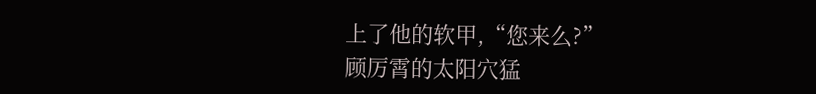上了他的软甲,“您来么?”
顾厉霄的太阳穴猛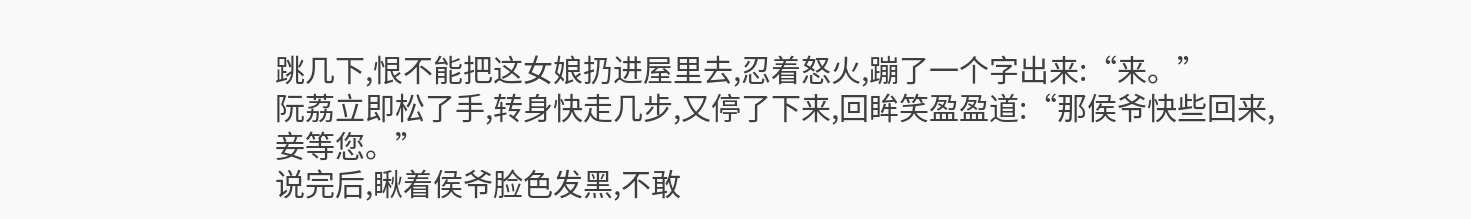跳几下,恨不能把这女娘扔进屋里去,忍着怒火,蹦了一个字出来:“来。”
阮荔立即松了手,转身快走几步,又停了下来,回眸笑盈盈道:“那侯爷快些回来,妾等您。”
说完后,瞅着侯爷脸色发黑,不敢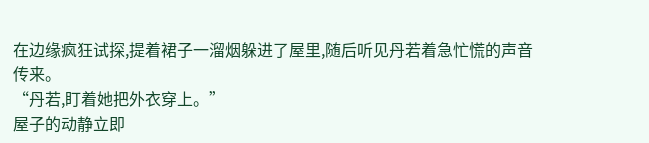在边缘疯狂试探,提着裙子一溜烟躲进了屋里,随后听见丹若着急忙慌的声音传来。
“丹若,盯着她把外衣穿上。”
屋子的动静立即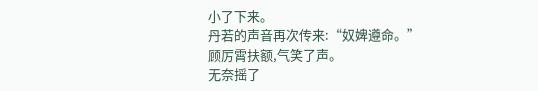小了下来。
丹若的声音再次传来:“奴婢遵命。”
顾厉霄扶额,气笑了声。
无奈摇了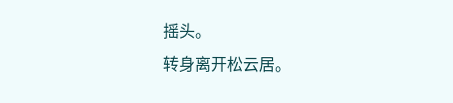摇头。
转身离开松云居。